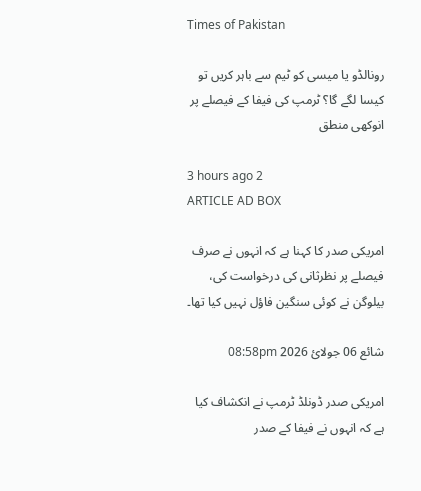Times of Pakistan

رونالڈو یا میسی کو ٹیم سے باہر کریں تو کیسا لگے گا؟ ٹرمپ کی فیفا کے فیصلے پر انوکھی منطق

3 hours ago 2
ARTICLE AD BOX

امریکی صدر کا کہنا ہے کہ انہوں نے صرف فیصلے پر نظرثانی کی درخواست کی، بیلوگن نے کوئی سنگین فاؤل نہیں کیا تھا۔

شائع 06 جولائ 2026 08:58pm

امریکی صدر ڈونلڈ ٹرمپ نے انکشاف کیا ہے کہ انہوں نے فیفا کے صدر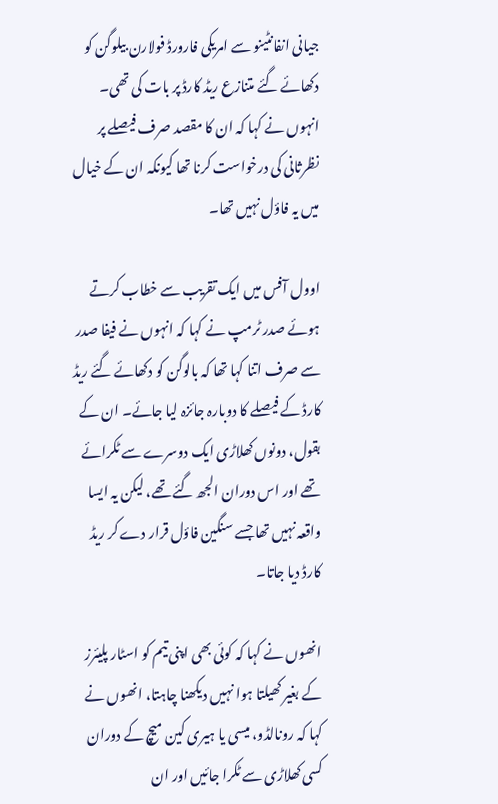جیانی انفانٹینو سے امریکی فارورڈ فولارن بیلوگن کو دکھائے گئے متنازع ریڈ کارڈ پر بات کی تھی۔ انہوں نے کہا کہ ان کا مقصد صرف فیصلے پر نظرثانی کی درخواست کرنا تھا کیونکہ ان کے خیال میں یہ فاؤل نہیں تھا۔

اوول آفس میں ایک تقریب سے خطاب کرتے ہوئے صدر ٹرمپ نے کہا کہ انہوں نے فیفا صدر سے صرف اتنا کہا تھا کہ بالوگن کو دکھائے گئے ریڈ کارڈ کے فیصلے کا دوبارہ جائزہ لیا جائے۔ ان کے بقول، دونوں کھلاڑی ایک دوسرے سے ٹکرائے تھے اور اس دوران الجھ گئے تھے، لیکن یہ ایسا واقعہ نہیں تھا جسے سنگین فاؤل قرار دے کر ریڈ کارڈ دیا جاتا۔

انھوں نے کہا کہ کوئی بھی اپنی تیم کو اسٹار پلیئرز کے بغیر کھیلتا ہوا نہیں دیکھنا چاہتا، انھوں نے کہا کہ رونالڈو، میسی یا ہیری کین میچ کے دوران کسی کھلاڑی سے ٹکرا جائیں اور ان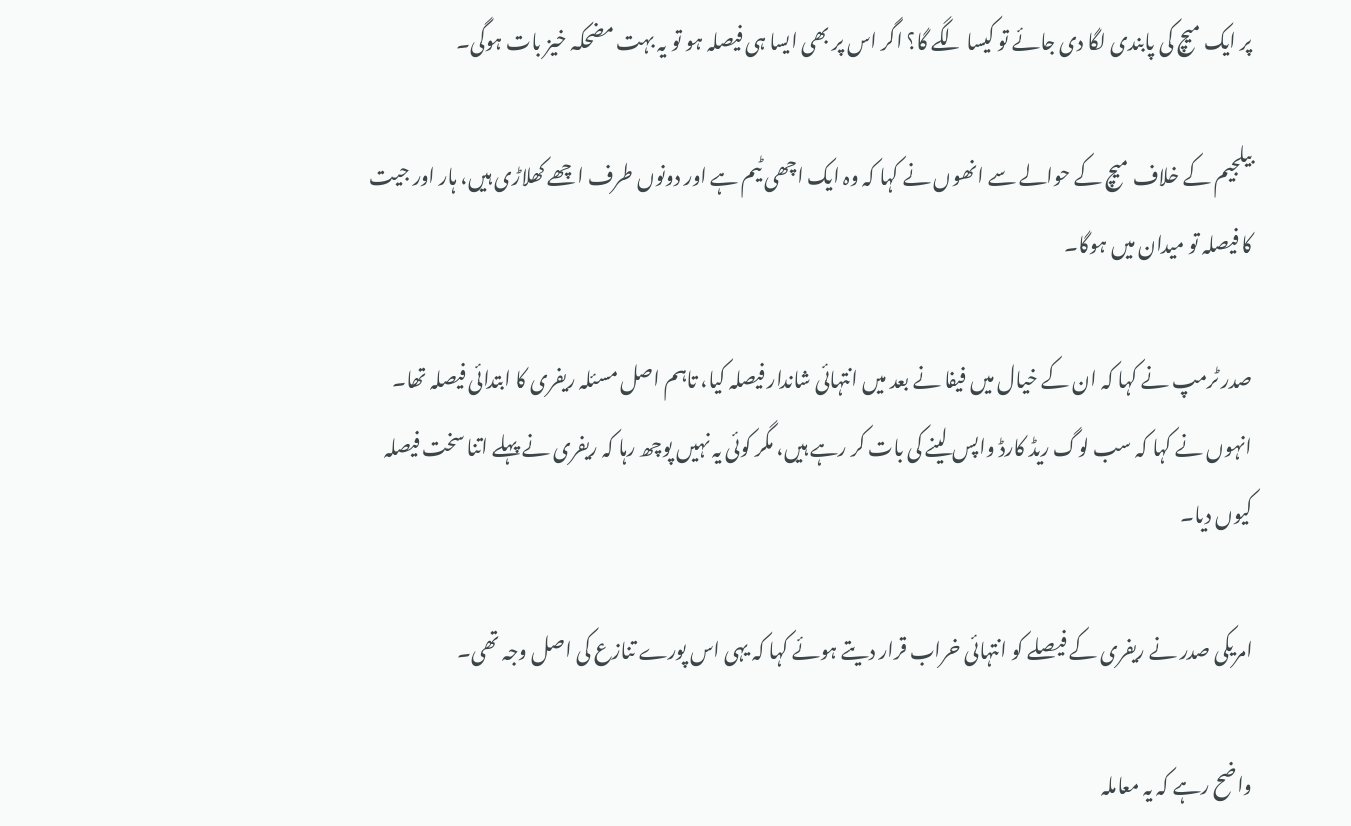پر ایک میچ کی پابندی لگا دی جائے تو کیسا لگے گا؟ اگر اس پر بھی ایسا ہی فیصلہ ہو تو یہ بہت مضحکہ خیز بات ہوگی۔

بیلجیم کے خلاف میچ کے حوالے سے انھوں نے کہا کہ وہ ایک اچھی ٹیم ہے اور دونوں طرف اچھے کھلاڑی ہیں، ہار اور جیت کا فیصلہ تو میدان میں ہوگا۔

صدر ٹرمپ نے کہا کہ ان کے خیال میں فیفا نے بعد میں انتہائی شاندار فیصلہ کیا، تاہم اصل مسئلہ ریفری کا ابتدائی فیصلہ تھا۔ انہوں نے کہا کہ سب لوگ ریڈ کارڈ واپس لینے کی بات کر رہے ہیں، مگر کوئی یہ نہیں پوچھ رہا کہ ریفری نے پہلے اتنا سخت فیصلہ کیوں دیا۔

امریکی صدر نے ریفری کے فیصلے کو انتہائی خراب قرار دیتے ہوئے کہا کہ یہی اس پورے تنازع کی اصل وجہ تھی۔

واضح رہے کہ یہ معاملہ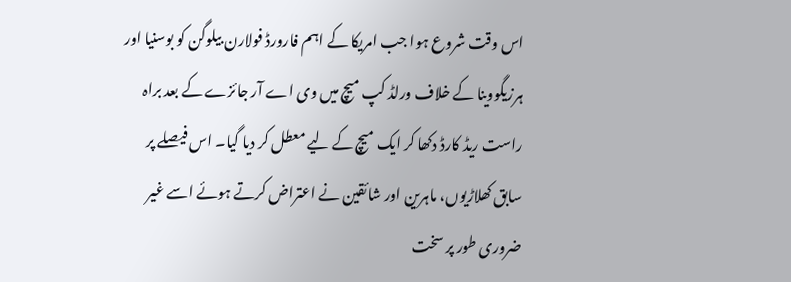اس وقت شروع ہوا جب امریکا کے اہم فارورڈ فولارن بیلوگن کو بوسنیا اور ہرزیگووینا کے خلاف ورلڈ کپ میچ میں وی اے آر جائزے کے بعد براہ راست ریڈ کارڈ دکھا کر ایک میچ کے لیے معطل کر دیا گیا۔ اس فیصلے پر سابق کھلاڑیوں، ماہرین اور شائقین نے اعتراض کرتے ہوئے اسے غیر ضروری طور پر سخت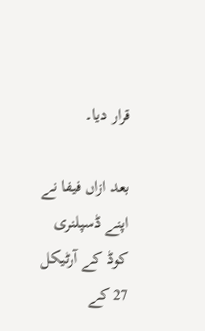قرار دیا۔

بعد ازاں فیفا نے اپنے ڈسپلنری کوڈ کے آرٹیکل 27 کے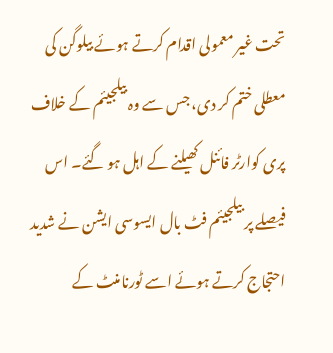تحت غیر معمولی اقدام کرتے ہوئے بیلوگن کی معطلی ختم کر دی، جس سے وہ بیلجیئم کے خلاف پری کوارٹر فائنل کھیلنے کے اہل ہو گئے۔ اس فیصلے پر بیلجیئم فٹ بال ایسوسی ایشن نے شدید احتجاج کرتے ہوئے اسے ٹورنامنٹ کے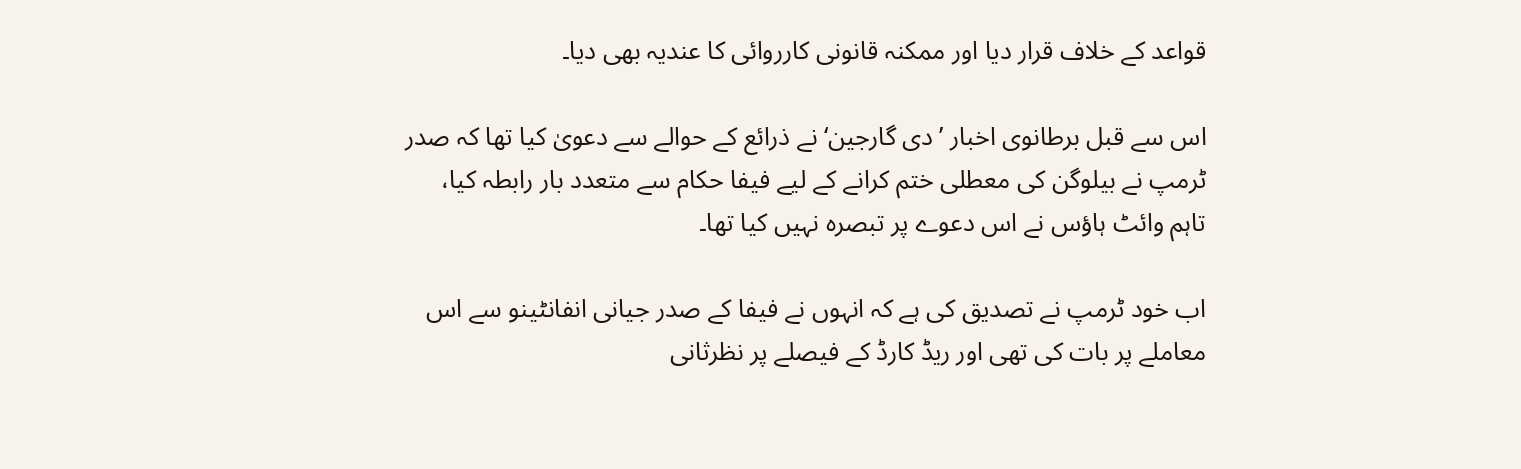قواعد کے خلاف قرار دیا اور ممکنہ قانونی کارروائی کا عندیہ بھی دیا۔

اس سے قبل برطانوی اخبار ’دی گارجین‘ نے ذرائع کے حوالے سے دعویٰ کیا تھا کہ صدر ٹرمپ نے بیلوگن کی معطلی ختم کرانے کے لیے فیفا حکام سے متعدد بار رابطہ کیا، تاہم وائٹ ہاؤس نے اس دعوے پر تبصرہ نہیں کیا تھا۔

اب خود ٹرمپ نے تصدیق کی ہے کہ انہوں نے فیفا کے صدر جیانی انفانٹینو سے اس معاملے پر بات کی تھی اور ریڈ کارڈ کے فیصلے پر نظرثانی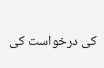کی درخواست کی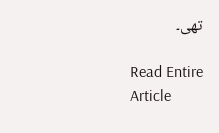تھی۔

Read Entire Article